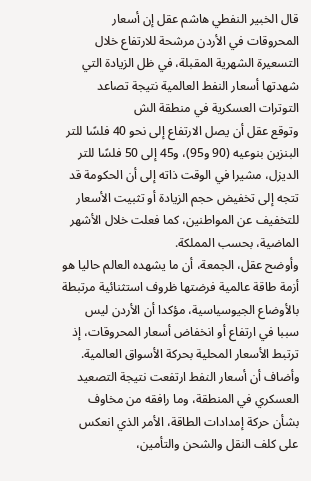قال الخبير النفطي هاشم عقل إن أسعار المحروقات في الأردن مرشحة للارتفاع خلال التسعيرة الشهرية المقبلة، في ظل الزيادة التي شهدتها أسعار النفط العالمية نتيجة تصاعد التوترات العسكرية في منطقة الش
وتوقع عقل أن يصل الارتفاع إلى نحو 40 فلسًا للتر البنزين بنوعيه (90 و95)، و45 إلى 50 فلسًا للتر الديزل، مشيرا في الوقت ذاته إلى أن الحكومة قد تتجه إلى تخفيض حجم الزيادة أو تثبيت الأسعار للتخفيف عن المواطنين، كما فعلت خلال الأشهر الماضية، بحسب المملكة.
وأوضح عقل، الجمعة، أن ما يشهده العالم حاليا هو أزمة طاقة عالمية فرضتها ظروف استثنائية مرتبطة بالأوضاع الجيوسياسية، مؤكدا أن الأردن ليس سببا في ارتفاع أو انخفاض أسعار المحروقات، إذ ترتبط الأسعار المحلية بحركة الأسواق العالمية.
وأضاف أن أسعار النفط ارتفعت نتيجة التصعيد العسكري في المنطقة، وما رافقه من مخاوف بشأن حركة إمدادات الطاقة، الأمر الذي انعكس على كلف النقل والشحن والتأمين،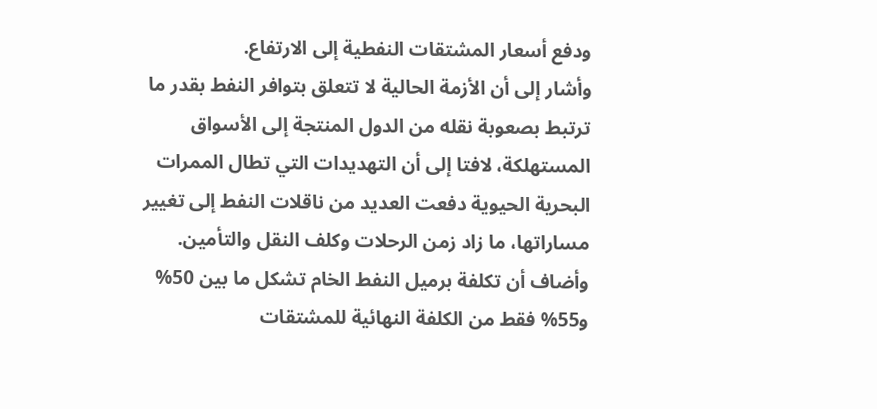ودفع أسعار المشتقات النفطية إلى الارتفاع.
وأشار إلى أن الأزمة الحالية لا تتعلق بتوافر النفط بقدر ما ترتبط بصعوبة نقله من الدول المنتجة إلى الأسواق المستهلكة، لافتا إلى أن التهديدات التي تطال الممرات البحرية الحيوية دفعت العديد من ناقلات النفط إلى تغيير مساراتها، ما زاد زمن الرحلات وكلف النقل والتأمين.
وأضاف أن تكلفة برميل النفط الخام تشكل ما بين 50% و55% فقط من الكلفة النهائية للمشتقات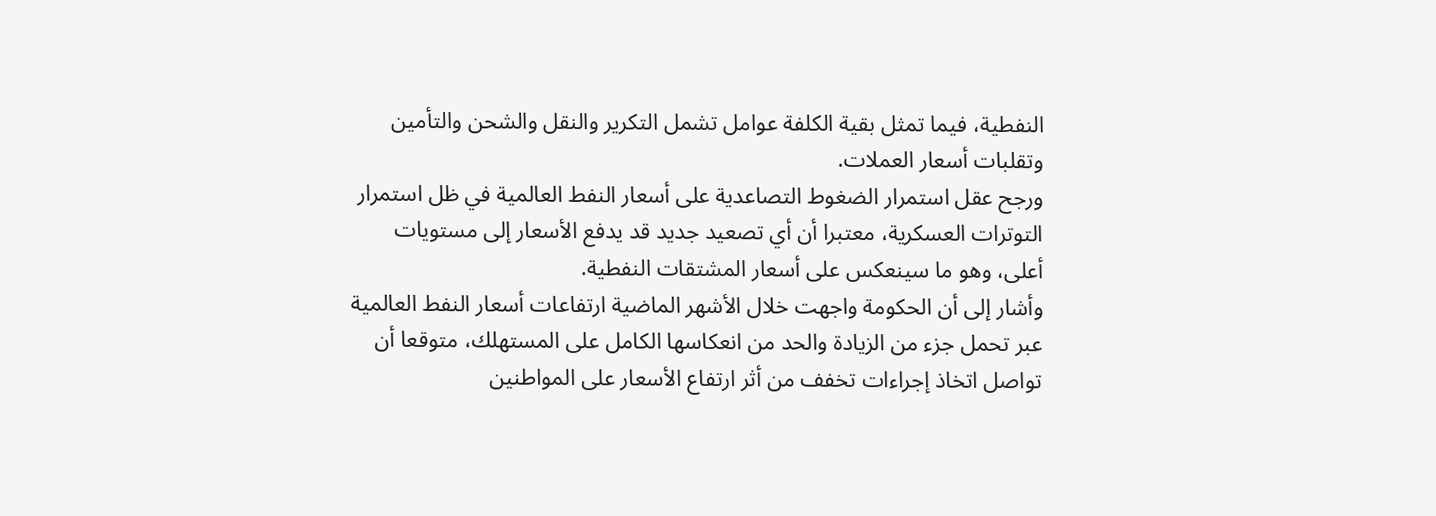النفطية، فيما تمثل بقية الكلفة عوامل تشمل التكرير والنقل والشحن والتأمين وتقلبات أسعار العملات.
ورجح عقل استمرار الضغوط التصاعدية على أسعار النفط العالمية في ظل استمرار التوترات العسكرية، معتبرا أن أي تصعيد جديد قد يدفع الأسعار إلى مستويات أعلى، وهو ما سينعكس على أسعار المشتقات النفطية.
وأشار إلى أن الحكومة واجهت خلال الأشهر الماضية ارتفاعات أسعار النفط العالمية عبر تحمل جزء من الزيادة والحد من انعكاسها الكامل على المستهلك، متوقعا أن تواصل اتخاذ إجراءات تخفف من أثر ارتفاع الأسعار على المواطنين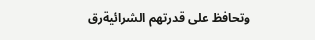وتحافظ على قدرتهم الشرائيةرق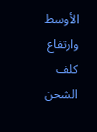الأوسط وارتفاع كلف الشحن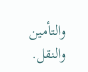والتأمين والنقل.